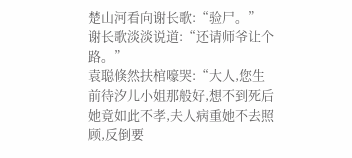楚山河看向谢长歌:“验尸。”
谢长歌淡淡说道:“还请师爷让个路。”
袁聪倏然扶棺嚎哭:“大人,您生前待汐儿小姐那般好,想不到死后她竟如此不孝,夫人病重她不去照顾,反倒要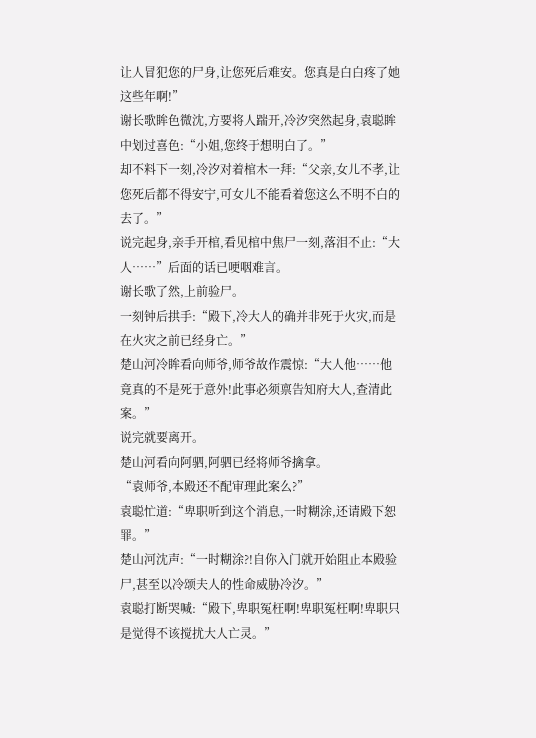让人冒犯您的尸身,让您死后难安。您真是白白疼了她这些年啊!”
谢长歌眸色微沈,方要将人踹开,冷汐突然起身,袁聪眸中划过喜色:“小姐,您终于想明白了。”
却不料下一刻,冷汐对着棺木一拜:“父亲,女儿不孝,让您死后都不得安宁,可女儿不能看着您这么不明不白的去了。”
说完起身,亲手开棺,看见棺中焦尸一刻,落泪不止:“大人……”后面的话已哽咽难言。
谢长歌了然,上前验尸。
一刻钟后拱手:“殿下,冷大人的确并非死于火灾,而是在火灾之前已经身亡。”
楚山河冷眸看向师爷,师爷故作震惊:“大人他……他竟真的不是死于意外!此事必须禀告知府大人,查清此案。”
说完就要离开。
楚山河看向阿驷,阿驷已经将师爷擒拿。
“袁师爷,本殿还不配审理此案么?”
袁聪忙道:“卑职听到这个消息,一时糊涂,还请殿下恕罪。”
楚山河沈声:“一时糊涂?!自你入门就开始阻止本殿验尸,甚至以冷颂夫人的性命威胁冷汐。”
袁聪打断哭喊:“殿下,卑职冤枉啊!卑职冤枉啊!卑职只是觉得不该搅扰大人亡灵。”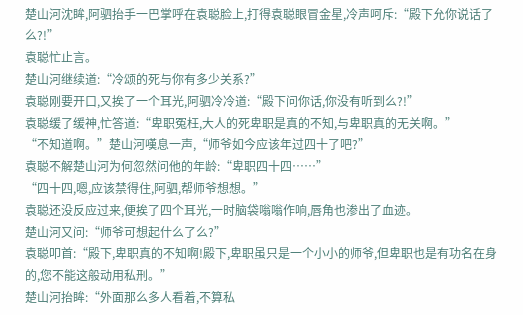楚山河沈眸,阿驷抬手一巴掌呼在袁聪脸上,打得袁聪眼冒金星,冷声呵斥:“殿下允你说话了么?!”
袁聪忙止言。
楚山河继续道:“冷颂的死与你有多少关系?”
袁聪刚要开口,又挨了一个耳光,阿驷冷冷道:“殿下问你话,你没有听到么?!”
袁聪缓了缓神,忙答道:“卑职冤枉,大人的死卑职是真的不知,与卑职真的无关啊。”
“不知道啊。”楚山河嘆息一声,“师爷如今应该年过四十了吧?”
袁聪不解楚山河为何忽然问他的年龄:“卑职四十四……”
“四十四,嗯,应该禁得住,阿驷,帮师爷想想。”
袁聪还没反应过来,便挨了四个耳光,一时脑袋嗡嗡作响,唇角也渗出了血迹。
楚山河又问:“师爷可想起什么了么?”
袁聪叩首:“殿下,卑职真的不知啊!殿下,卑职虽只是一个小小的师爷,但卑职也是有功名在身的,您不能这般动用私刑。”
楚山河抬眸:“外面那么多人看着,不算私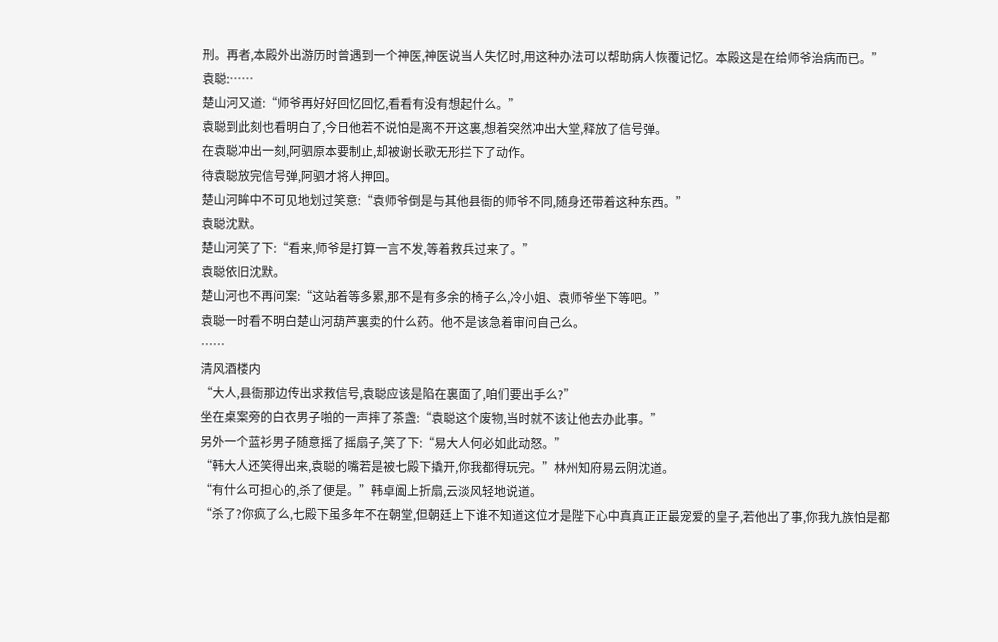刑。再者,本殿外出游历时曾遇到一个神医,神医说当人失忆时,用这种办法可以帮助病人恢覆记忆。本殿这是在给师爷治病而已。”
袁聪:……
楚山河又道:“师爷再好好回忆回忆,看看有没有想起什么。”
袁聪到此刻也看明白了,今日他若不说怕是离不开这裏,想着突然冲出大堂,释放了信号弹。
在袁聪冲出一刻,阿驷原本要制止,却被谢长歌无形拦下了动作。
待袁聪放完信号弹,阿驷才将人押回。
楚山河眸中不可见地划过笑意:“袁师爷倒是与其他县衙的师爷不同,随身还带着这种东西。”
袁聪沈默。
楚山河笑了下:“看来,师爷是打算一言不发,等着救兵过来了。”
袁聪依旧沈默。
楚山河也不再问案:“这站着等多累,那不是有多余的椅子么,冷小姐、袁师爷坐下等吧。”
袁聪一时看不明白楚山河葫芦裏卖的什么药。他不是该急着审问自己么。
……
清风酒楼内
“大人,县衙那边传出求救信号,袁聪应该是陷在裏面了,咱们要出手么?”
坐在桌案旁的白衣男子啪的一声摔了茶盏:“袁聪这个废物,当时就不该让他去办此事。”
另外一个蓝衫男子随意摇了摇扇子,笑了下:“易大人何必如此动怒。”
“韩大人还笑得出来,袁聪的嘴若是被七殿下撬开,你我都得玩完。”林州知府易云阴沈道。
“有什么可担心的,杀了便是。”韩卓阖上折扇,云淡风轻地说道。
“杀了?你疯了么,七殿下虽多年不在朝堂,但朝廷上下谁不知道这位才是陛下心中真真正正最宠爱的皇子,若他出了事,你我九族怕是都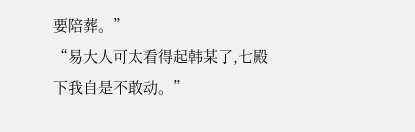要陪葬。”
“易大人可太看得起韩某了,七殿下我自是不敢动。”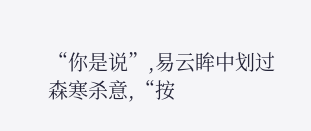“你是说”,易云眸中划过森寒杀意,“按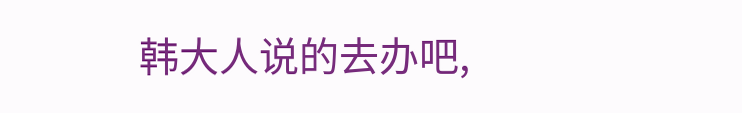韩大人说的去办吧,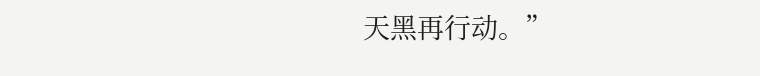天黑再行动。”